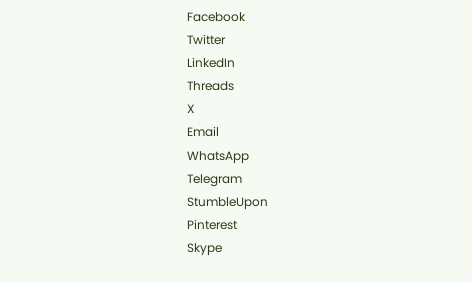Facebook
Twitter
LinkedIn
Threads
X
Email
WhatsApp
Telegram
StumbleUpon
Pinterest
Skype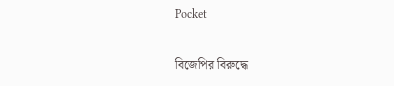Pocket

বিজেপির বিরুদ্ধে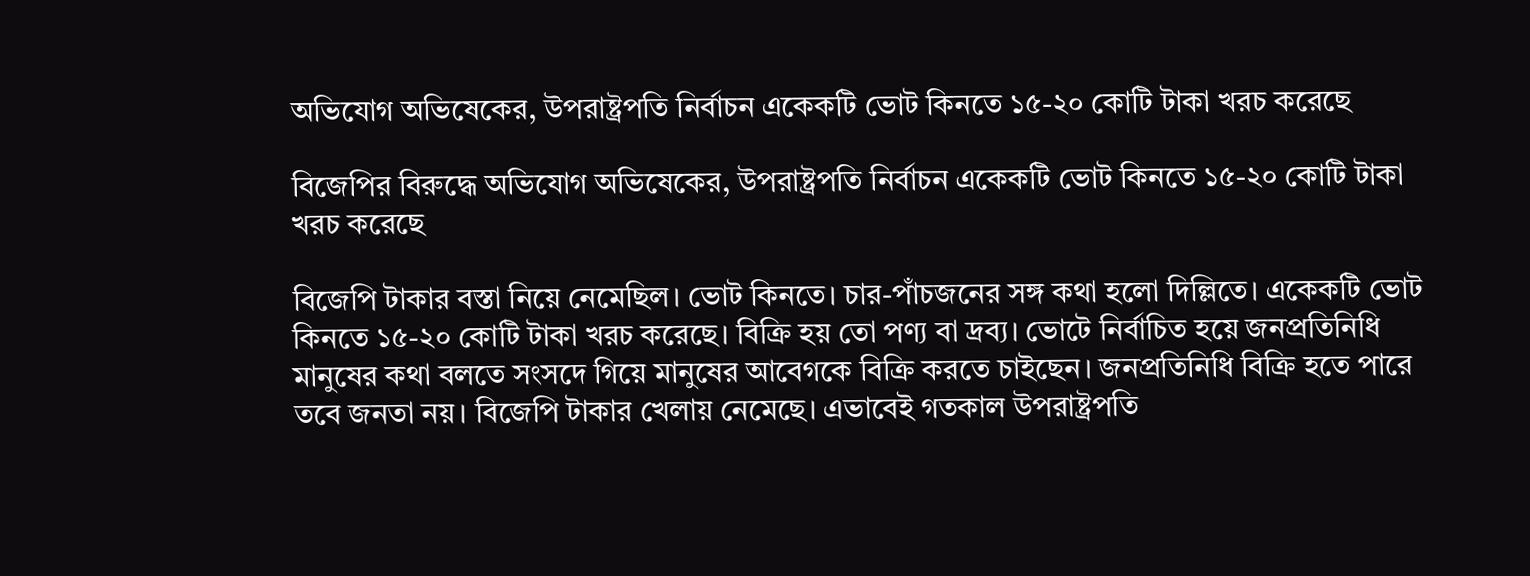অভিযোগ অভিষেকের, উপরাষ্ট্রপতি নির্বাচন একেকটি ভোট কিনতে ১৫-২০ কোটি টাকা খরচ করেছে

বিজেপির বিরুদ্ধে অভিযোগ অভিষেকের, উপরাষ্ট্রপতি নির্বাচন একেকটি ভোট কিনতে ১৫-২০ কোটি টাকা খরচ করেছে

বিজেপি টাকার বস্তা নিয়ে নেমেছিল। ভোট কিনতে। চার-পাঁচজনের সঙ্গ কথা হলো দিল্লিতে। একেকটি ভোট কিনতে ১৫-২০ কোটি টাকা খরচ করেছে। বিক্রি হয় তো পণ্য বা দ্রব্য। ভোটে নির্বাচিত হয়ে জনপ্রতিনিধি মানুষের কথা বলতে সংসদে গিয়ে মানুষের আবেগকে বিক্রি করতে চাইছেন। জনপ্রতিনিধি বিক্রি হতে পারে তবে জনতা নয়। বিজেপি টাকার খেলায় নেমেছে। এভাবেই গতকাল উপরাষ্ট্রপতি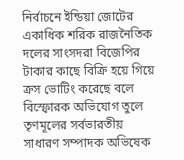নির্বাচনে ইন্ডিয়া জোটের একাধিক শরিক রাজনৈতিক দলের সাংসদরা বিজেপির টাকার কাছে বিক্রি হয়ে গিয়ে ক্রস ভোটিং করেছে বলে বিস্ফোরক অভিযোগ তুলে তৃণমূলের সর্বভারতীয় সাধারণ সম্পাদক অভিষেক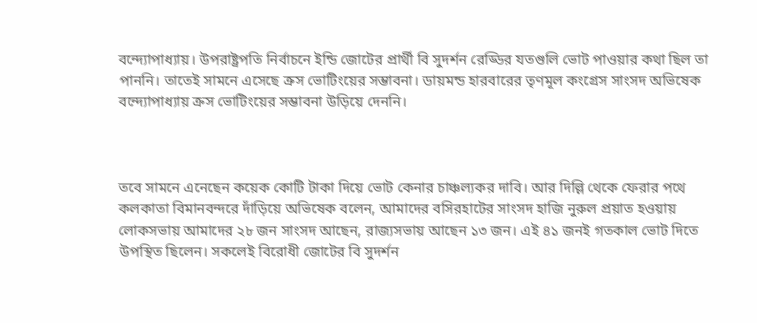বন্দ্যোপাধ্যায়। উপরাষ্ট্রপতি নির্বাচনে ইন্ডি জোটের প্রার্থী বি সুদর্শন রেড্ডির যতগুলি ভোট পাওয়ার কথা ছিল তা পাননি। তাতেই সামনে এসেছে ক্রস ভোটিংয়ের সম্ভাবনা। ডায়মন্ড হারবারের তৃণমূল কংগ্রেস সাংসদ অভিষেক বন্দ্যোপাধ্যায় ক্রস ভোটিংয়ের সম্ভাবনা উড়িয়ে দেননি।



তবে সামনে এনেছেন কয়েক কোটি টাকা দিয়ে ভোট কেনার চাঞ্চল্যকর দাবি। আর দিল্লি থেকে ফেরার পথে কলকাতা বিমানবন্দরে দাঁড়িয়ে অভিষেক বলেন, আমাদের বসিরহাটের সাংসদ হাজি নুরুল প্রয়াত হওয়ায় লোকসভায় আমাদের ২৮ জন সাংসদ আছেন, রাজ্যসভায় আছেন ১৩ জন। এই ৪১ জনই গতকাল ভোট দিতে উপস্থিত ছিলেন। সকলেই বিরোধী জোটের বি সুদর্শন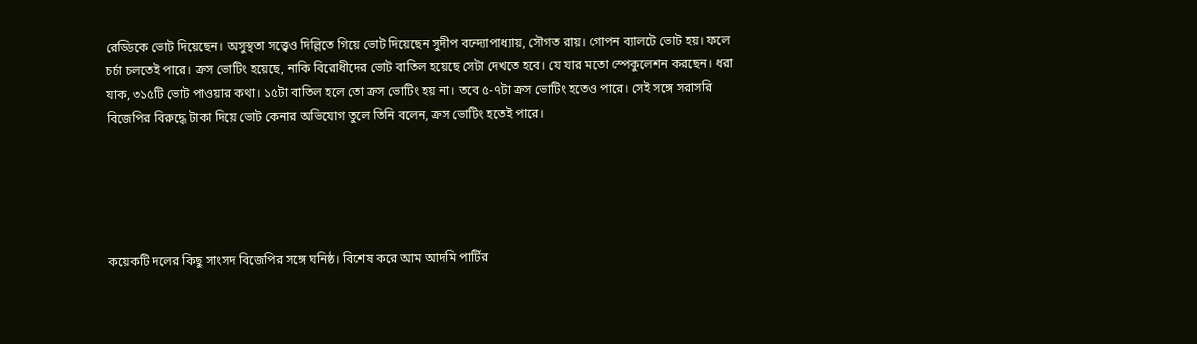রেড্ডিকে ভোট দিয়েছেন। অসুস্থতা সত্ত্বেও দিল্লিতে গিয়ে ভোট দিয়েছেন সুদীপ বন্দ্যোপাধ্যায়, সৌগত রায়। গোপন ব্যালটে ভোট হয়। ফলে চর্চা চলতেই পারে। ক্রস ভোটিং হয়েছে, নাকি বিরোধীদের ভোট বাতিল হয়েছে সেটা দেখতে হবে। যে যার মতো স্পেকুলেশন করছেন। ধরা যাক, ৩১৫টি ভোট পাওয়ার কথা। ১৫টা বাতিল হলে তো ক্রস ভোটিং হয় না। তবে ৫-৭টা ক্রস ভোটিং হতেও পারে। সেই সঙ্গে সরাসরি বিজেপির বিরুদ্ধে টাকা দিয়ে ভোট কেনার অভিযোগ তুলে তিনি বলেন, ক্রস ভোটিং হতেই পারে।





কয়েকটি দলের কিছু সাংসদ বিজেপির সঙ্গে ঘনিষ্ঠ। বিশেষ করে আম আদমি পার্টির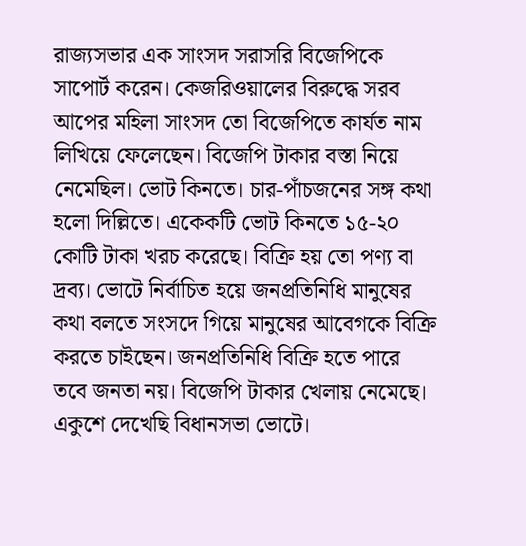রাজ্যসভার এক সাংসদ সরাসরি বিজেপিকে সাপোর্ট করেন। কেজরিওয়ালের বিরুদ্ধে সরব আপের মহিলা সাংসদ তো বিজেপিতে কার্যত নাম লিখিয়ে ফেলেছেন। বিজেপি টাকার বস্তা নিয়ে নেমেছিল। ভোট কিনতে। চার-পাঁচজনের সঙ্গ কথা হলো দিল্লিতে। একেকটি ভোট কিনতে ১৫-২০ কোটি টাকা খরচ করেছে। বিক্রি হয় তো পণ্য বা দ্রব্য। ভোটে নির্বাচিত হয়ে জনপ্রতিনিধি মানুষের কথা বলতে সংসদে গিয়ে মানুষের আবেগকে বিক্রি করতে চাইছেন। জনপ্রতিনিধি বিক্রি হতে পারে তবে জনতা নয়। বিজেপি টাকার খেলায় নেমেছে। একুশে দেখেছি বিধানসভা ভোটে।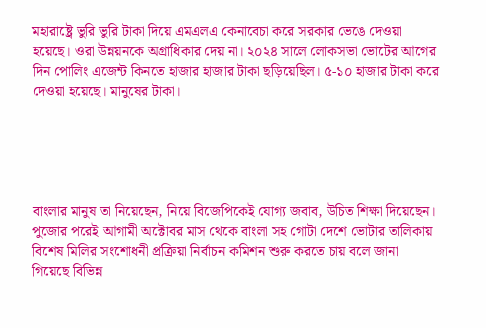মহারাষ্ট্রে ভুরি ভুরি টাকা দিয়ে এমএলএ কেনাবেচা করে সরকার ভেঙে দেওয়া হয়েছে। ওরা উন্নয়নকে অগ্রাধিকার দেয় না। ২০২৪ সালে লোকসভা ভোটের আগের দিন পোলিং এজেন্ট কিনতে হাজার হাজার টাকা ছড়িয়েছিল। ৫-১০ হাজার টাকা করে দেওয়া হয়েছে। মানুষের টাকা।





বাংলার মানুষ তা নিয়েছেন, নিয়ে বিজেপিকেই যোগ্য জবাব, উচিত শিক্ষা দিয়েছেন। পুজোর পরেই আগামী অক্টোবর মাস থেকে বাংলা সহ গোটা দেশে ভোটার তালিকায় বিশেষ মিলির সংশোধনী প্রক্রিয়া নির্বাচন কমিশন শুরু করতে চায় বলে জানা গিয়েছে বিভিন্ন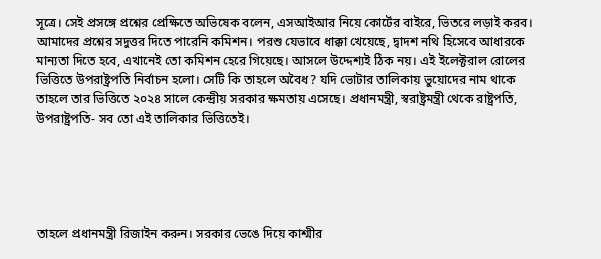সূত্রে। সেই প্রসঙ্গে প্রশ্নের প্রেক্ষিতে অভিষেক বলেন, এসআইআর নিয়ে কোর্টের বাইরে, ভিতরে লড়াই করব। আমাদের প্রশ্নের সদুত্তর দিতে পারেনি কমিশন। পরশু যেভাবে ধাক্কা খেয়েছে, দ্বাদশ নথি হিসেবে আধারকে মান্যতা দিতে হবে, এখানেই তো কমিশন হেরে গিয়েছে। আসলে উদ্দেশ্যই ঠিক নয়। এই ইলেক্টরাল রোলের ভিত্তিতে উপরাষ্ট্রপতি নির্বাচন হলো। সেটি কি তাহলে অবৈধ? যদি ভোটার তালিকায় ভুয়োদের নাম থাকে তাহলে তার ভিত্তিতে ২০২৪ সালে কেন্দ্রীয় সরকার ক্ষমতায় এসেছে। প্রধানমন্ত্রী, স্বরাষ্ট্রমন্ত্রী থেকে রাষ্ট্রপতি, উপরাষ্ট্রপতি- সব তো এই তালিকার ভিত্তিতেই।





তাহলে প্রধানমন্ত্রী রিজাইন করুন। সরকার ভেঙে দিয়ে কাশ্মীর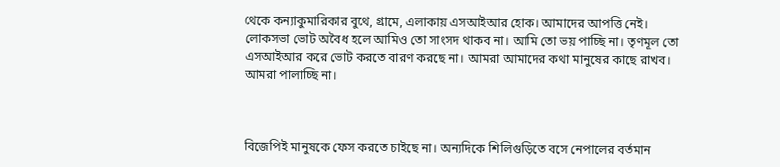থেকে কন্যাকুমারিকার বুথে, গ্রামে, এলাকায় এসআইআর হোক। আমাদের আপত্তি নেই। লোকসভা ভোট অবৈধ হলে আমিও তো সাংসদ থাকব না। আমি তো ভয় পাচ্ছি না। তৃণমূল তো এসআইআর করে ভোট করতে বারণ করছে না। আমরা আমাদের কথা মানুষের কাছে রাখব। আমরা পালাচ্ছি না।



বিজেপিই মানুষকে ফেস করতে চাইছে না। অন্যদিকে শিলিগুড়িতে বসে নেপালের বর্তমান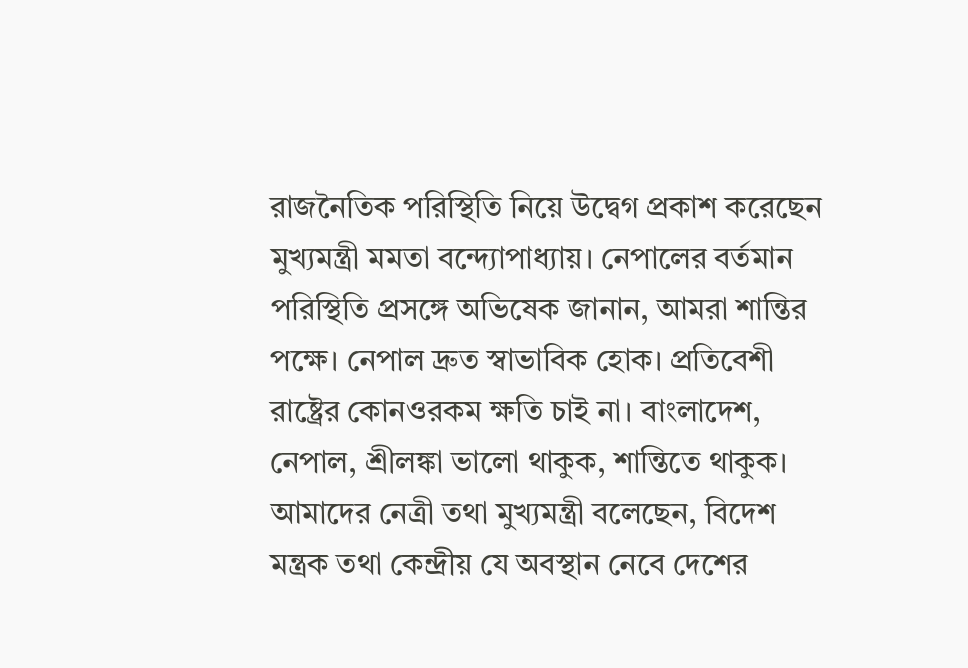রাজনৈতিক পরিস্থিতি নিয়ে উদ্বেগ প্রকাশ করেছেন মুখ্যমন্ত্রী মমতা বন্দ্যোপাধ্যায়। নেপালের বর্তমান পরিস্থিতি প্রসঙ্গে অভিষেক জানান, আমরা শান্তির পক্ষে। নেপাল দ্রুত স্বাভাবিক হোক। প্রতিবেশী রাষ্ট্রের কোনওরকম ক্ষতি চাই না। বাংলাদেশ, নেপাল, শ্রীলঙ্কা ভালো থাকুক, শান্তিতে থাকুক। আমাদের নেত্রী তথা মুখ্যমন্ত্রী বলেছেন, বিদেশ মন্ত্রক তথা কেন্দ্রীয় যে অবস্থান নেবে দেশের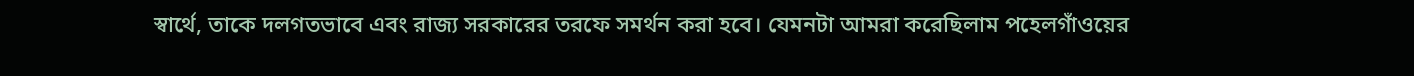স্বার্থে, তাকে দলগতভাবে এবং রাজ্য সরকারের তরফে সমর্থন করা হবে। যেমনটা আমরা করেছিলাম পহেলগাঁওয়ের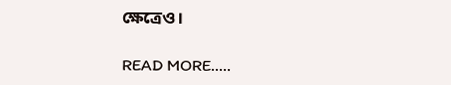ক্ষেত্রেও।

READ MORE.....